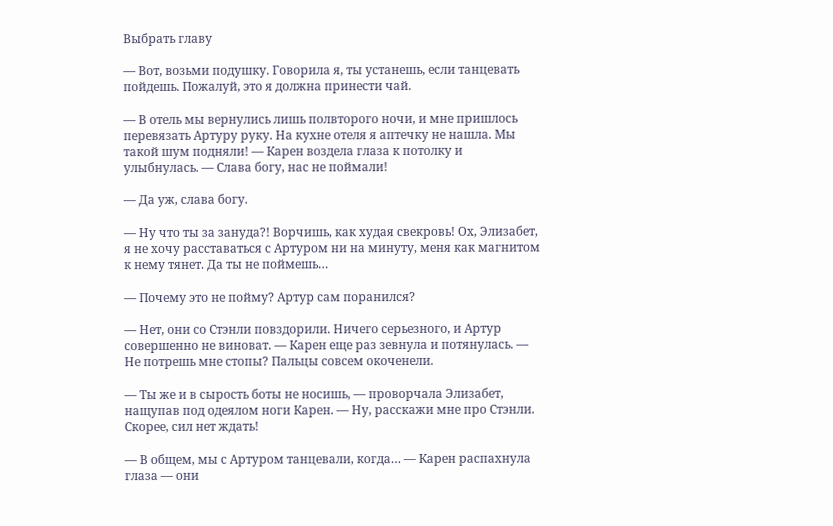Выбрать главу

— Вот, возьми подушку. Говорила я, ты устанешь, если танцевать пойдешь. Пожалуй, это я должна принести чай.

— В отель мы вернулись лишь полвторого ночи, и мне пришлось перевязать Артуру руку. На кухне отеля я аптечку не нашла. Мы такой шум подняли! — Карен воздела глаза к потолку и улыбнулась. — Слава богу, нас не поймали!

— Да уж, слава богу.

— Ну что ты за зануда?! Ворчишь, как худая свекровь! Ох, Элизабет, я не хочу расставаться с Артуром ни на минуту, меня как магнитом к нему тянет. Да ты не поймешь…

— Почему это не пойму? Артур сам поранился?

— Нет, они со Стэнли повздорили. Ничего серьезного, и Артур совершенно не виноват. — Карен еще раз зевнула и потянулась. — Не потрешь мне стопы? Пальцы совсем окоченели.

— Ты же и в сырость боты не носишь, — проворчала Элизабет, нащупав под одеялом ноги Карен. — Ну, расскажи мне про Стэнли. Скорее, сил нет ждать!

— В общем, мы с Артуром танцевали, когда… — Карен распахнула глаза — они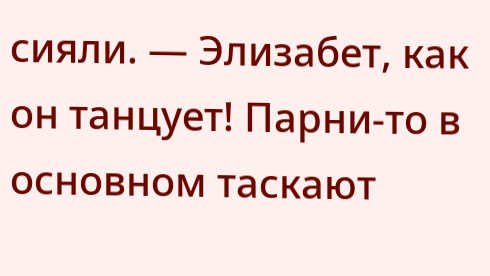сияли. — Элизабет, как он танцует! Парни-то в основном таскают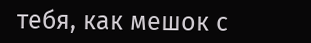тебя, как мешок с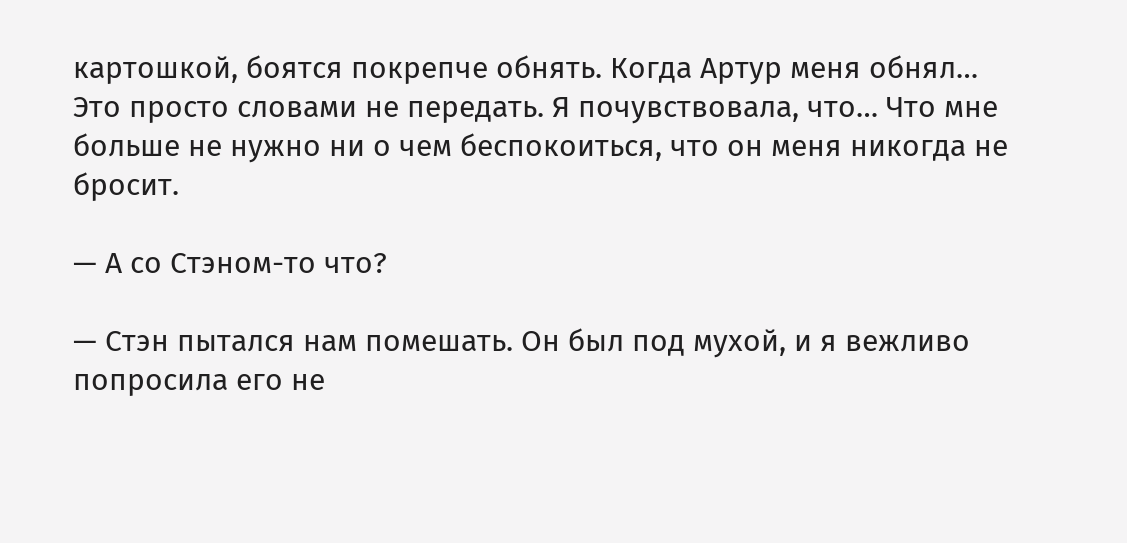картошкой, боятся покрепче обнять. Когда Артур меня обнял… Это просто словами не передать. Я почувствовала, что… Что мне больше не нужно ни о чем беспокоиться, что он меня никогда не бросит.

— А со Стэном-то что?

— Стэн пытался нам помешать. Он был под мухой, и я вежливо попросила его не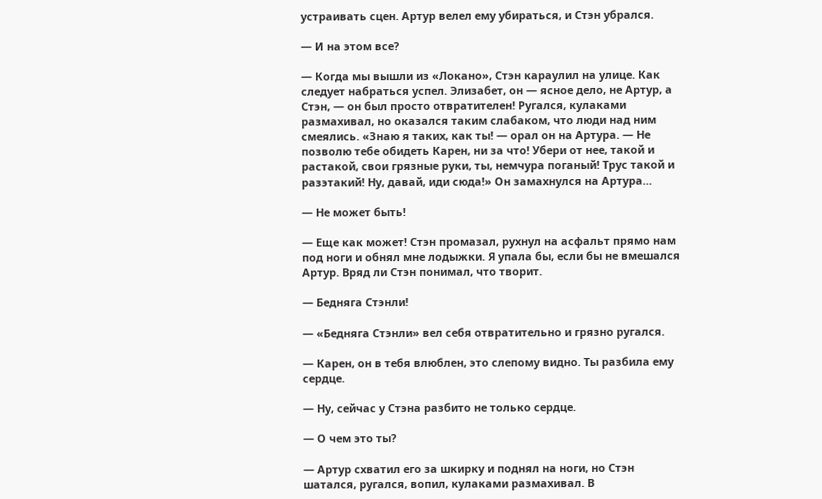устраивать сцен. Артур велел ему убираться, и Стэн убрался.

— И на этом все?

— Когда мы вышли из «Локано», Стэн караулил на улице. Как следует набраться успел. Элизабет, он — ясное дело, не Артур, а Стэн, — он был просто отвратителен! Ругался, кулаками размахивал, но оказался таким слабаком, что люди над ним смеялись. «Знаю я таких, как ты! — орал он на Артура. — Не позволю тебе обидеть Карен, ни за что! Убери от нее, такой и растакой, свои грязные руки, ты, немчура поганый! Трус такой и разэтакий! Ну, давай, иди сюда!» Он замахнулся на Артура…

— Не может быть!

— Еще как может! Стэн промазал, рухнул на асфальт прямо нам под ноги и обнял мне лодыжки. Я упала бы, если бы не вмешался Артур. Вряд ли Стэн понимал, что творит.

— Бедняга Стэнли!

— «Бедняга Стэнли» вел себя отвратительно и грязно ругался.

— Карен, он в тебя влюблен, это слепому видно. Ты разбила ему сердце.

— Ну, сейчас у Стэна разбито не только сердце.

— О чем это ты?

— Артур схватил его за шкирку и поднял на ноги, но Стэн шатался, ругался, вопил, кулаками размахивал. В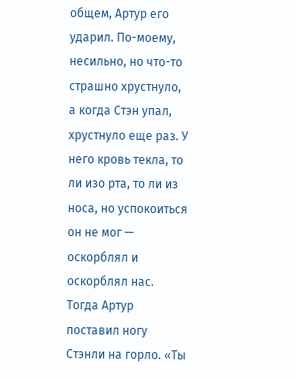общем, Артур его ударил. По-моему, несильно, но что-то страшно хрустнуло, а когда Стэн упал, хрустнуло еще раз. У него кровь текла, то ли изо рта, то ли из носа, но успокоиться он не мог — оскорблял и оскорблял нас. Тогда Артур поставил ногу Стэнли на горло. «Ты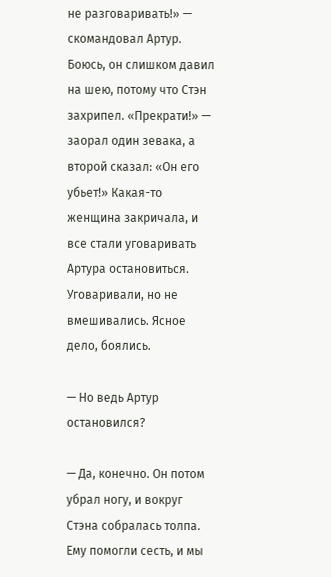не разговаривать!» — скомандовал Артур. Боюсь, он слишком давил на шею, потому что Стэн захрипел. «Прекрати!» — заорал один зевака, а второй сказал: «Он его убьет!» Какая-то женщина закричала, и все стали уговаривать Артура остановиться. Уговаривали, но не вмешивались. Ясное дело, боялись.

— Но ведь Артур остановился?

— Да, конечно. Он потом убрал ногу, и вокруг Стэна собралась толпа. Ему помогли сесть, и мы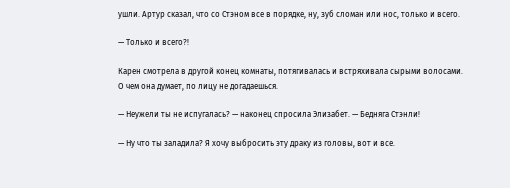ушли. Артур сказал, что со Стэном все в порядке, ну, зуб сломан или нос, только и всего.

— Только и всего?!

Карен смотрела в другой конец комнаты, потягивалась и встряхивала сырыми волосами. О чем она думает, по лицу не догадаешься.

— Неужели ты не испугалась? — наконец спросила Элизабет. — Бедняга Стэнли!

— Ну что ты заладила? Я хочу выбросить эту драку из головы, вот и все.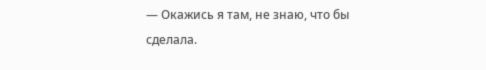— Окажись я там, не знаю, что бы сделала.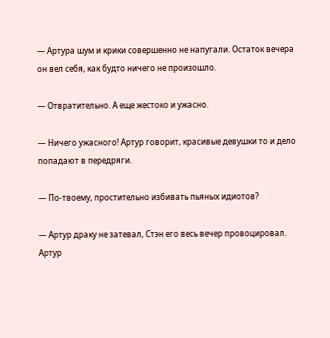— Артура шум и крики совершенно не напугали. Остаток вечера он вел себя, как будто ничего не произошло.

— Отвратительно. А еще жестоко и ужасно.

— Ничего ужасного! Артур говорит, красивые девушки то и дело попадают в передряги.

— По-твоему, простительно избивать пьяных идиотов?

— Артур драку не затевал, Стэн его весь вечер провоцировал. Артур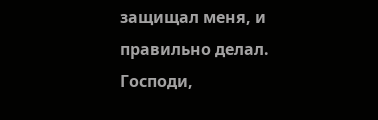защищал меня, и правильно делал. Господи,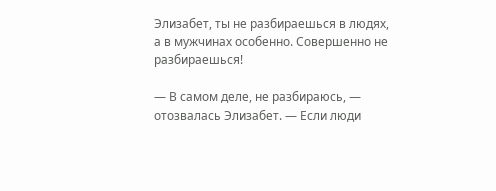Элизабет, ты не разбираешься в людях, а в мужчинах особенно. Совершенно не разбираешься!

— В самом деле, не разбираюсь, — отозвалась Элизабет. — Если люди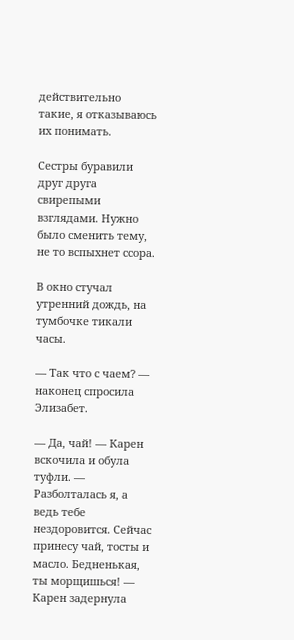действительно такие, я отказываюсь их понимать.

Сестры буравили друг друга свирепыми взглядами. Нужно было сменить тему, не то вспыхнет ссора.

В окно стучал утренний дождь, на тумбочке тикали часы.

— Так что с чаем? — наконец спросила Элизабет.

— Да, чай! — Карен вскочила и обула туфли. — Разболталась я, а ведь тебе нездоровится. Сейчас принесу чай, тосты и масло. Бедненькая, ты морщишься! — Карен задернула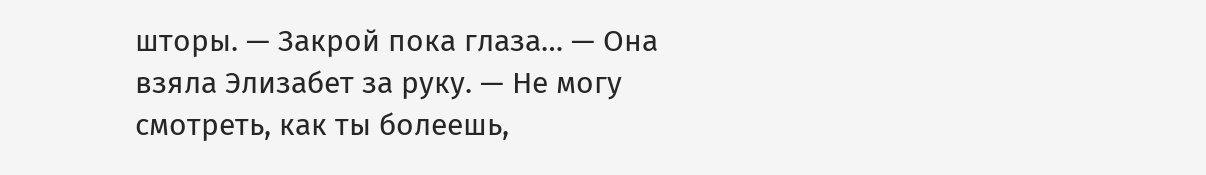шторы. — Закрой пока глаза… — Она взяла Элизабет за руку. — Не могу смотреть, как ты болеешь,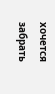хочется забрать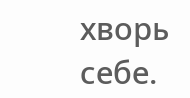хворь себе.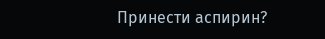Принести аспирин?